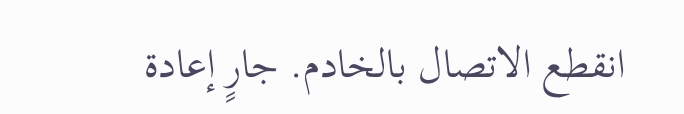انقطع الاتصال بالخادم. جارٍ إعادة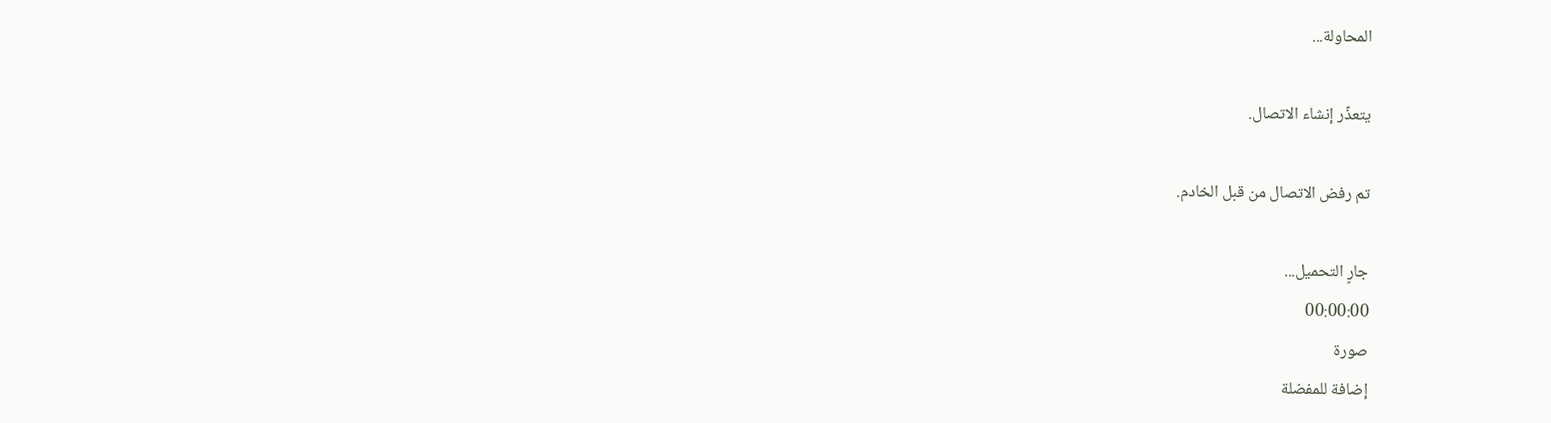المحاولة...

يتعذّر إنشاء الاتصال.

تم رفض الاتصال من قبل الخادم.

جارٍ التحميل...
00:00:00
صورة
إضافة للمفضلة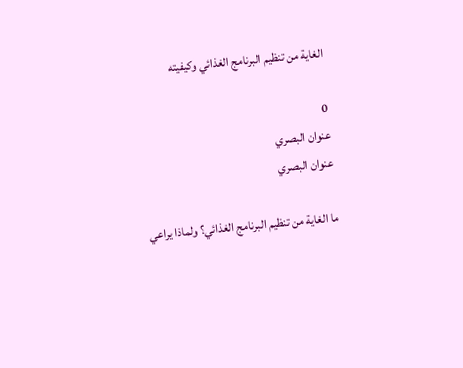الغاية من تنظيم البرنامج الغذائي وكيفيته

0
عنوان البصري
عنوان البصري

ما الغاية من تنظيم البرنامج الغذائي؟ ولماذا يراعي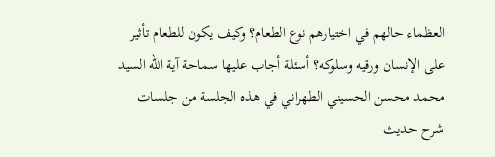العظماء حالهم في اختيارهم نوع الطعام؟ وكيف يكون للطعام تأثير على الإنسان ورقيه وسلوكه؟ أسئلة أجاب عليها سماحة آية الله السيد محمد محسن الحسيني الطهراني في هذه الجلسة من جلسات شرح حديث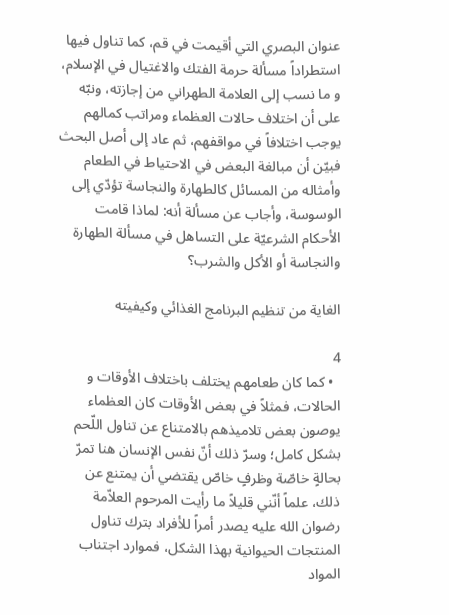عنوان البصري التي أقيمت في قم، كما تناول فيها استطراداً مسألة حرمة الفتك والاغتيال في الإسلام، و ما نسب إلى العلامة الطهراني من إجازته، ونبّه على أن اختلاف حالات العظماء ومراتب كمالهم يوجب اختلافاً في مواقفهم، ثم عاد إلى أصل البحث فبيّن أن مبالغة البعض في الاحتياط في الطعام وأمثاله من المسائل كالطهارة والنجاسة تؤدّي إلى الوسوسة، وأجاب عن مسألة أنه: لماذا قامت الأحكام الشرعيّة على التساهل في مسألة الطهارة والنجاسة أو الأكل والشرب؟

الغاية من تنظيم البرنامج الغذائي وكيفيته

4
  • كما كان طعامهم يختلف باختلاف الأوقات و الحالات، فمثلاً في بعض الأوقات كان العظماء يوصون بعض تلاميذهم بالامتناع عن تناول اللّحم بشكل كامل؛ وسرّ ذلك أنّ نفس الإنسان هنا تمرّ بحالةٍ خاصّة وظرفٍ خاصّ يقتضي أن يمتنع عن ذلك، علماً أنّني قليلاً ما رأيت المرحوم العلاّمة رضوان الله عليه يصدر أمراً للأفراد بترك تناول المنتجات الحيوانية بهذا الشكل، فموارد اجتناب المواد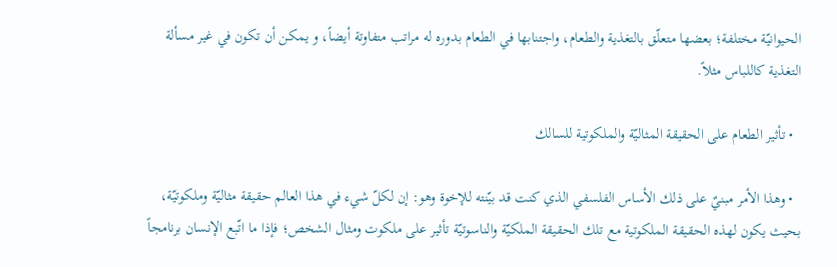الحيوانيّة مختلفة؛ بعضها متعلّق بالتغذية والطعام، واجتنابها في الطعام بدوره له مراتب متفاوتة أيضاً، و يمكن أن تكون في غير مسألة التغذية كاللباس مثلاً.

  • تأثير الطعام على الحقيقة المثاليّة والملكوتية للسالك

  • وهذا الأمر مبنيٌ على ذلك الأساس الفلسفي الذي كنت قد بيّنته للإخوة وهو: إن لكلّ شيء في هذا العالم حقيقة مثاليّة وملكوتيّة، بحيث يكون لهذه الحقيقة الملكوتية مع تلك الحقيقة الملكيّة والناسوتيّة تأثير على ملكوت ومثال الشخص؛ فإذا ما اتّبع الإنسان برنامجاً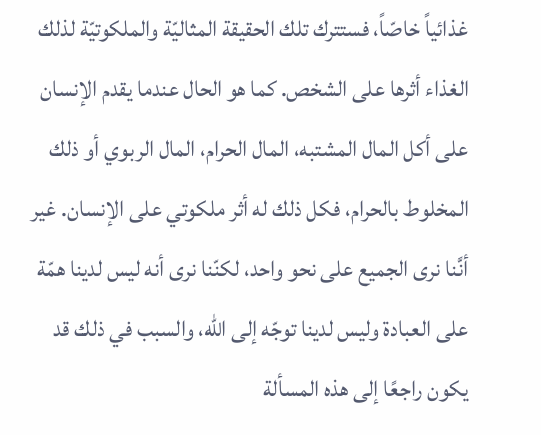غذائياً خاصّاً، فستترك تلك الحقيقة المثاليّة والملكوتيّة لذلك الغذاء أثرها على الشخص. كما هو الحال عندما يقدم الإنسان على أكل المال المشتبه، المال الحرام، المال الربوي أو ذلك المخلوط بالحرام، فكل ذلك له أثر ملكوتي على الإنسان. غير أنَّنا نرى الجميع على نحو واحد، لكنّنا نرى أنه ليس لدينا همّة على العبادة وليس لدينا توجّه إلى الله، والسبب في ذلك قد يكون راجعًا إلى هذه المسألة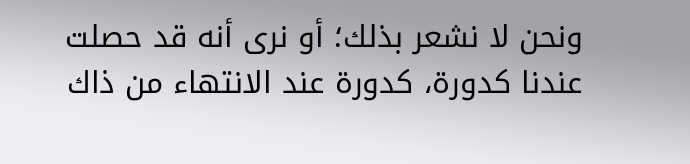ونحن لا نشعر بذلك؛ أو نرى أنه قد حصلت عندنا كدورة، كدورة عند الانتهاء من ذاك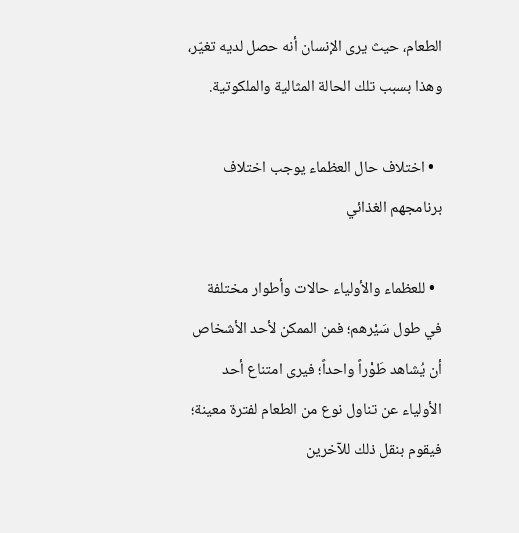الطعام، حيث يرى الإنسان أنه حصل لديه تغيّر، وهذا بسبب تلك الحالة المثالية والملكوتية.

  • اختلاف حال العظماء يوجب اختلاف برنامجهم الغذائي

  • للعظماء والأولياء حالات وأطوار مختلفة في طول سَيْرهم؛ فمن الممكن لأحد الأشخاص أن يُشاهد طَوْراً واحداً؛ فيرى امتناع أحد الأولياء عن تناول نوع من الطعام لفترة معينة؛ فيقوم بنقل ذلك للآخرين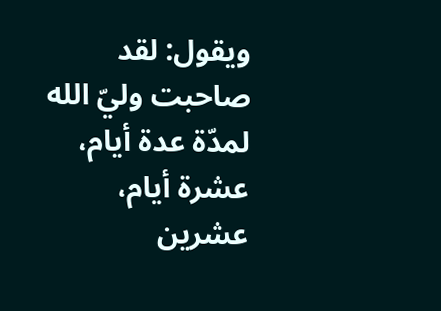ويقول: لقد صاحبت وليّ الله لمدّة عدة أيام، عشرة أيام، عشرين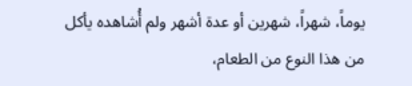يوماً، شهراً، شهرين أو عدة أشهر ولم أُشاهده يأكل من هذا النوع من الطعام،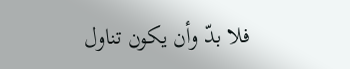فلا بدّ وأن يكون تناول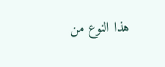هذا النوع من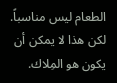الطعام ليس مناسباً. لكن هذا لا يمكن أن يكون هو المِلاك.